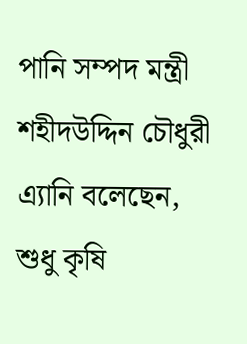পানি সম্পদ মন্ত্রী শহীদউদ্দিন চৌধুরী এ্যানি বলেছেন, শুধু কৃষি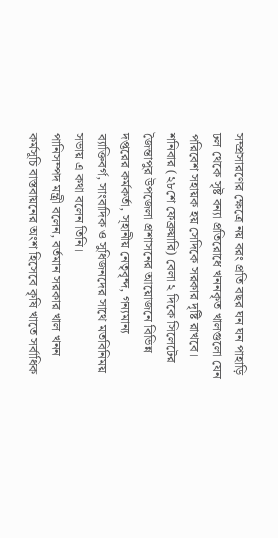সম্প্রসারণের ক্ষেত্রে নয় বরং প্রতি বছর ঘন ঘন পাহাড়ি ঢল থেকে সৃষ্ট বন্যা প্রতিরোধে খননকৃত খালগুলো যেন পরিবেশ সহায়ক হয় সেদিকে সরকার দৃষ্টি রাখবে।
শনিবার (২৮শে ফেব্রুয়ারি) বেলা ২ দিকে সিলেটের জৈন্তাপুর উপজেলা প্রশাসনের আয়োজনে বিভিন্ন দপ্তরের কর্মকর্তা, স্হানীয় নেতৃবৃন্দ, গন্যমান্য ব্যাক্তিবর্গ, সাংবাদিক ও সুধিজনদের সাথে মতবিনিময় সভায় এ কথা বলেন তিনি।
পানিসম্পদ মন্ত্রী বলেন, বর্তমান সরকার খাল খনন কর্মসূচি বাস্তবায়নের অংশ হিসেবে কৃষি খাতে সর্বাধিক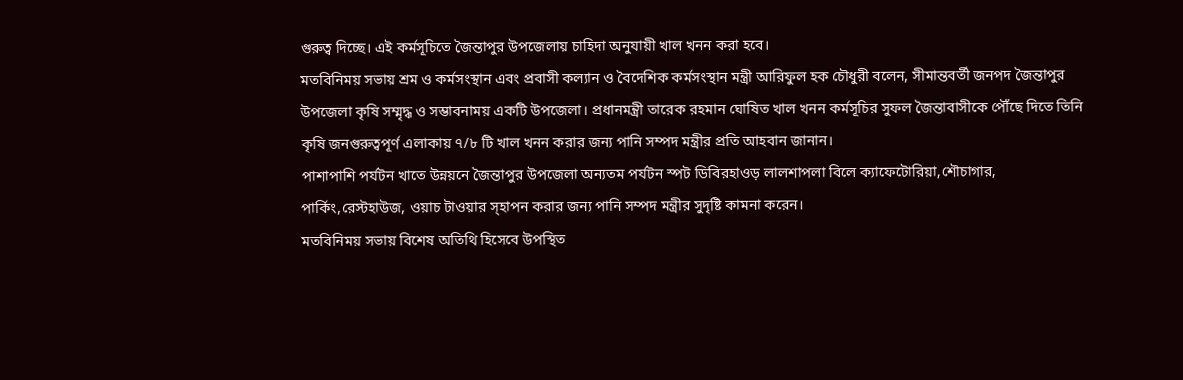গুরুত্ব দিচ্ছে। এই কর্মসূচিতে জৈন্তাপুর উপজেলায় চাহিদা অনুযায়ী খাল খনন করা হবে।
মতবিনিময় সভায় শ্রম ও কর্মসংস্থান এবং প্রবাসী কল্যান ও বৈদেশিক কর্মসংস্থান মন্ত্রী আরিফুল হক চৌধুরী বলেন, সীমান্তবর্তী জনপদ জৈন্তাপুর উপজেলা কৃষি সম্মৃদ্ধ ও সম্ভাবনাময় একটি উপজেলা। প্রধানমন্ত্রী তারেক রহমান ঘোষিত খাল খনন কর্মসূচির সুফল জৈন্তাবাসীকে পৌঁছে দিতে তিনি কৃষি জনগুরুত্বপূর্ণ এলাকায় ৭/৮ টি খাল খনন করার জন্য পানি সম্পদ মন্ত্রীর প্রতি আহবান জানান।
পাশাপাশি পর্যটন খাতে উন্নয়নে জৈন্তাপুর উপজেলা অন্যতম পর্যটন স্পট ডিবিরহাওড় লালশাপলা বিলে ক্যাফেটোরিয়া,শৌচাগার, পার্কিং,রেস্টহাউজ, ওয়াচ টাওয়ার স্হাপন করার জন্য পানি সম্পদ মন্ত্রীর সুদৃষ্টি কামনা করেন।
মতবিনিময় সভায় বিশেষ অতিথি হিসেবে উপস্থিত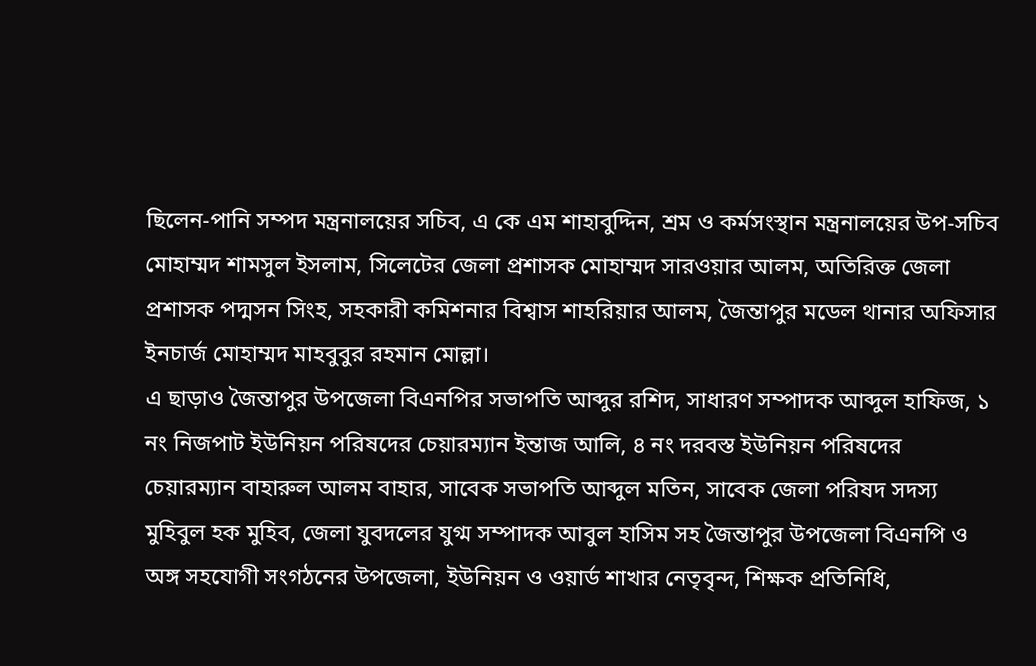ছিলেন-পানি সম্পদ মন্ত্রনালয়ের সচিব, এ কে এম শাহাবুদ্দিন, শ্রম ও কর্মসংস্থান মন্ত্রনালয়ের উপ-সচিব মোহাম্মদ শামসুল ইসলাম, সিলেটের জেলা প্রশাসক মোহাম্মদ সারওয়ার আলম, অতিরিক্ত জেলা প্রশাসক পদ্মসন সিংহ, সহকারী কমিশনার বিশ্বাস শাহরিয়ার আলম, জৈন্তাপুর মডেল থানার অফিসার ইনচার্জ মোহাম্মদ মাহবুবুর রহমান মোল্লা।
এ ছাড়াও জৈন্তাপুর উপজেলা বিএনপির সভাপতি আব্দুর রশিদ, সাধারণ সম্পাদক আব্দুল হাফিজ, ১ নং নিজপাট ইউনিয়ন পরিষদের চেয়ারম্যান ইন্তাজ আলি, ৪ নং দরবস্ত ইউনিয়ন পরিষদের চেয়ারম্যান বাহারুল আলম বাহার, সাবেক সভাপতি আব্দুল মতিন, সাবেক জেলা পরিষদ সদস্য মুহিবুল হক মুহিব, জেলা যুবদলের যুগ্ম সম্পাদক আবুল হাসিম সহ জৈন্তাপুর উপজেলা বিএনপি ও অঙ্গ সহযোগী সংগঠনের উপজেলা, ইউনিয়ন ও ওয়ার্ড শাখার নেতৃবৃন্দ, শিক্ষক প্রতিনিধি,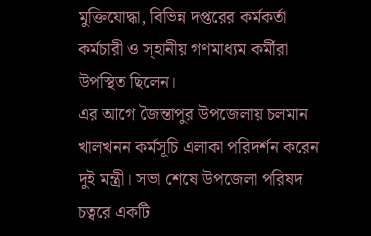মুক্তিযোদ্ধা, বিভিন্ন দপ্তরের কর্মকর্তা কর্মচারী ও স্হানীয় গণমাধ্যম কর্মীরা উপস্থিত ছিলেন।
এর আগে জৈন্তাপুর উপজেলায় চলমান খালখনন কর্মসূচি এলাকা পরিদর্শন করেন দুই মন্ত্রী। সভা শেষে উপজেলা পরিষদ চত্বরে একটি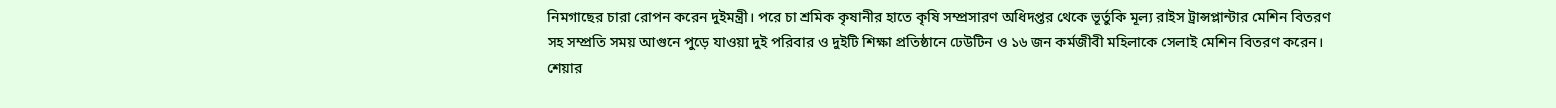নিমগাছের চারা রোপন করেন দুইমন্ত্রী। পরে চা শ্রমিক কৃষানীর হাতে কৃষি সম্প্রসারণ অধিদপ্তর থেকে ভূর্তুকি মূল্য রাইস ট্রান্সপ্লান্টার মেশিন বিতরণ সহ সম্প্রতি সময় আগুনে পুড়ে যাওয়া দুই পরিবার ও দুইটি শিক্ষা প্রতিষ্ঠানে ঢেউটিন ও ১৬ জন কর্মজীবী মহিলাকে সেলাই মেশিন বিতরণ করেন।
শেয়ার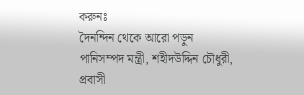করুনঃ
দৈনন্দিন থেকে আরো পড়ুন
পানিসম্পদ মন্ত্রী, শহীদউদ্দিন চৌধুরী, প্রবাসী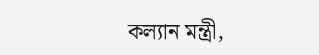কল্যান মন্ত্রী,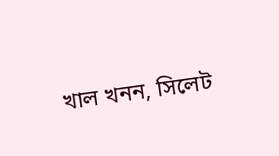খাল খনন, সিলেট